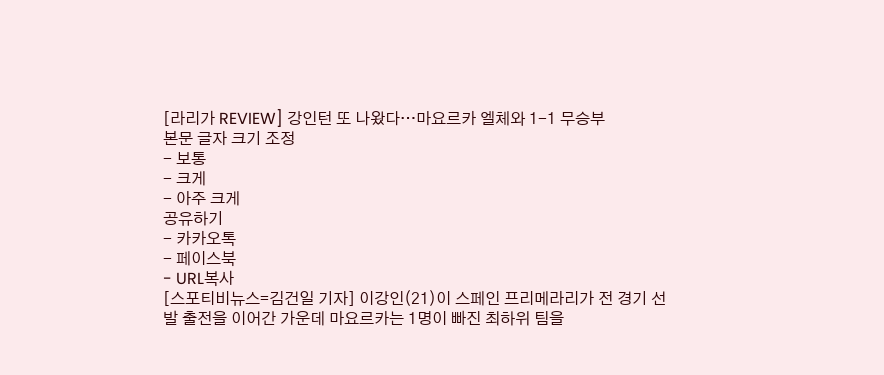[라리가 REVIEW] 강인턴 또 나왔다…마요르카 엘체와 1-1 무승부
본문 글자 크기 조정
- 보통
- 크게
- 아주 크게
공유하기
- 카카오톡
- 페이스북
- URL복사
[스포티비뉴스=김건일 기자] 이강인(21)이 스페인 프리메라리가 전 경기 선발 출전을 이어간 가운데 마요르카는 1명이 빠진 최하위 팀을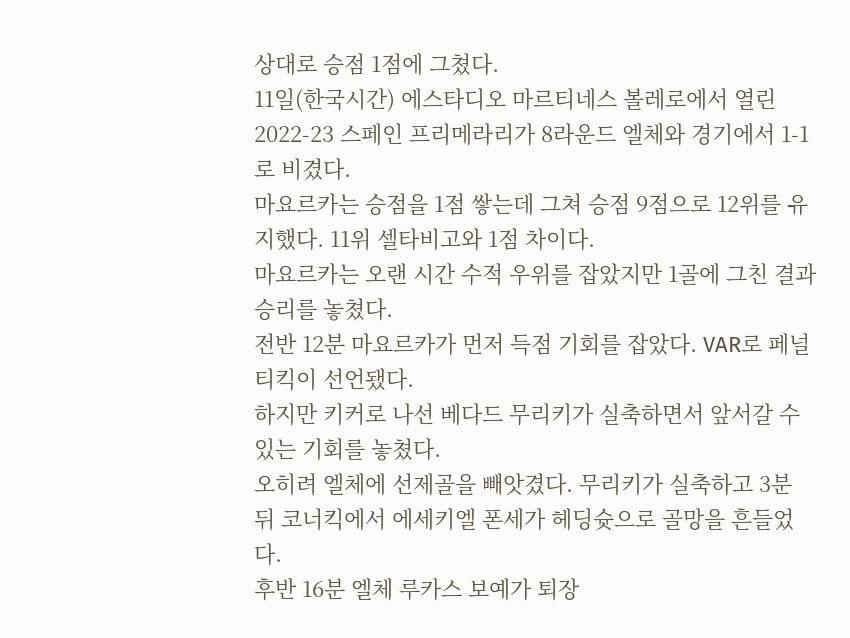상대로 승점 1점에 그쳤다.
11일(한국시간) 에스타디오 마르티네스 볼레로에서 열린 2022-23 스페인 프리메라리가 8라운드 엘체와 경기에서 1-1로 비겼다.
마요르카는 승점을 1점 쌓는데 그쳐 승점 9점으로 12위를 유지했다. 11위 셀타비고와 1점 차이다.
마요르카는 오랜 시간 수적 우위를 잡았지만 1골에 그친 결과 승리를 놓쳤다.
전반 12분 마요르카가 먼저 득점 기회를 잡았다. VAR로 페널티킥이 선언됐다.
하지만 키커로 나선 베다드 무리키가 실축하면서 앞서갈 수 있는 기회를 놓쳤다.
오히려 엘체에 선제골을 빼앗겼다. 무리키가 실축하고 3분 뒤 코너킥에서 에세키엘 폰세가 헤딩슛으로 골망을 흔들었다.
후반 16분 엘체 루카스 보예가 퇴장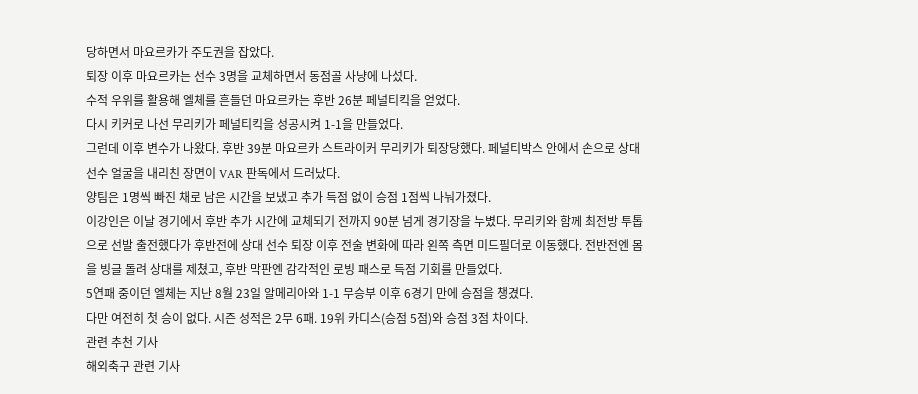당하면서 마요르카가 주도권을 잡았다.
퇴장 이후 마요르카는 선수 3명을 교체하면서 동점골 사냥에 나섰다.
수적 우위를 활용해 엘체를 흔들던 마요르카는 후반 26분 페널티킥을 얻었다.
다시 키커로 나선 무리키가 페널티킥을 성공시켜 1-1을 만들었다.
그런데 이후 변수가 나왔다. 후반 39분 마요르카 스트라이커 무리키가 퇴장당했다. 페널티박스 안에서 손으로 상대 선수 얼굴을 내리친 장면이 VAR 판독에서 드러났다.
양팀은 1명씩 빠진 채로 남은 시간을 보냈고 추가 득점 없이 승점 1점씩 나눠가졌다.
이강인은 이날 경기에서 후반 추가 시간에 교체되기 전까지 90분 넘게 경기장을 누볐다. 무리키와 함께 최전방 투톱으로 선발 출전했다가 후반전에 상대 선수 퇴장 이후 전술 변화에 따라 왼쪽 측면 미드필더로 이동했다. 전반전엔 몸을 빙글 돌려 상대를 제쳤고, 후반 막판엔 감각적인 로빙 패스로 득점 기회를 만들었다.
5연패 중이던 엘체는 지난 8월 23일 알메리아와 1-1 무승부 이후 6경기 만에 승점을 챙겼다.
다만 여전히 첫 승이 없다. 시즌 성적은 2무 6패. 19위 카디스(승점 5점)와 승점 3점 차이다.
관련 추천 기사
해외축구 관련 기사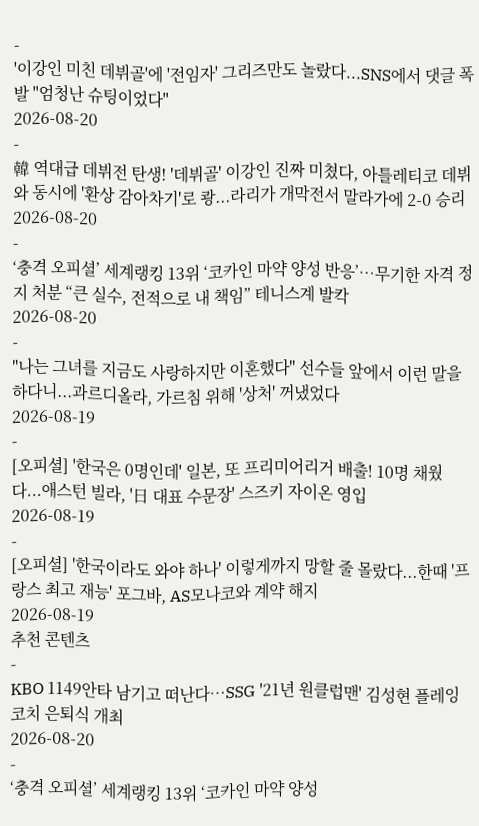-
'이강인 미친 데뷔골'에 '전임자' 그리즈만도 놀랐다...SNS에서 댓글 폭발 "엄청난 슈팅이었다"
2026-08-20
-
韓 역대급 데뷔전 탄생! '데뷔골' 이강인 진짜 미쳤다, 아틀레티코 데뷔와 동시에 '환상 감아차기'로 쾅...라리가 개막전서 말라가에 2-0 승리
2026-08-20
-
‘충격 오피셜’ 세계랭킹 13위 ‘코카인 마약 양성 반응’…무기한 자격 정지 처분 “큰 실수, 전적으로 내 책임” 테니스계 발칵
2026-08-20
-
"나는 그녀를 지금도 사랑하지만 이혼했다" 선수들 앞에서 이런 말을 하다니...과르디올라, 가르침 위해 '상처' 꺼냈었다
2026-08-19
-
[오피셜] '한국은 0명인데' 일본, 또 프리미어리거 배출! 10명 채웠다...애스턴 빌라, '日 대표 수문장' 스즈키 자이온 영입
2026-08-19
-
[오피셜] '한국이라도 와야 하나' 이렇게까지 망할 줄 몰랐다...한때 '프랑스 최고 재능' 포그바, AS모나코와 계약 해지
2026-08-19
추천 콘텐츠
-
KBO 1149안타 남기고 떠난다…SSG '21년 원클럽맨' 김성현 플레잉코치 은퇴식 개최
2026-08-20
-
‘충격 오피셜’ 세계랭킹 13위 ‘코카인 마약 양성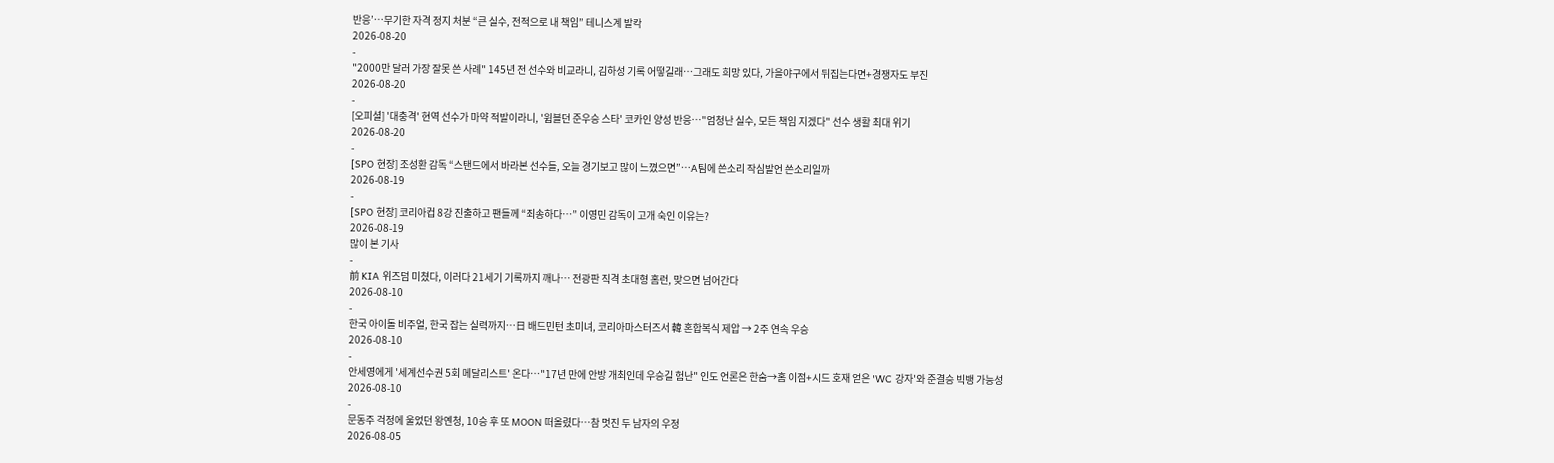반응’…무기한 자격 정지 처분 “큰 실수, 전적으로 내 책임” 테니스계 발칵
2026-08-20
-
"2000만 달러 가장 잘못 쓴 사례" 145년 전 선수와 비교라니, 김하성 기록 어떻길래…그래도 희망 있다, 가을야구에서 뒤집는다면+경쟁자도 부진
2026-08-20
-
[오피셜] '대충격' 현역 선수가 마약 적발이라니, '윔블던 준우승 스타' 코카인 양성 반응…"엄청난 실수, 모든 책임 지겠다" 선수 생활 최대 위기
2026-08-20
-
[SPO 현장] 조성환 감독 “스탠드에서 바라본 선수들, 오늘 경기보고 많이 느꼈으면”…A팀에 쓴소리 작심발언 쓴소리일까
2026-08-19
-
[SPO 현장] 코리아컵 8강 진출하고 팬들께 “죄송하다…” 이영민 감독이 고개 숙인 이유는?
2026-08-19
많이 본 기사
-
前 KIA 위즈덤 미쳤다, 이러다 21세기 기록까지 깨나… 전광판 직격 초대형 홈런, 맞으면 넘어간다
2026-08-10
-
한국 아이돌 비주얼, 한국 잡는 실력까지…日 배드민턴 초미녀, 코리아마스터즈서 韓 혼합복식 제압 → 2주 연속 우승
2026-08-10
-
안세영에게 '세계선수권 5회 메달리스트' 온다…"17년 만에 안방 개최인데 우승길 험난" 인도 언론은 한숨→홈 이점+시드 호재 얻은 'WC 강자'와 준결승 빅뱅 가능성
2026-08-10
-
문동주 걱정에 울었던 왕옌청, 10승 후 또 MOON 떠올렸다…참 멋진 두 남자의 우정
2026-08-05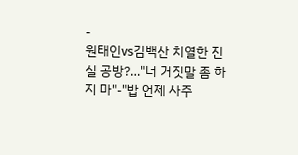-
원태인vs김백산 치열한 진실 공방?…"너 거짓말 좀 하지 마"-"밥 언제 사주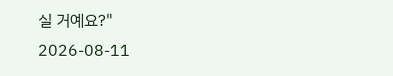실 거예요?"
2026-08-11